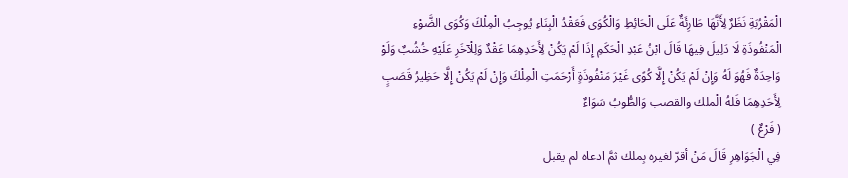الْمَقْرُبَةِ نَظَرٌ لِأَنَّهَا طَارِئَةٌ عَلَى الْحَائِطِ وَالْكُوَى فَعَقْدُ الْبِنَاءِ يُوجِبُ الْمِلْكَ وَكُوَى الضَّوْءِ الْمَنْفُوذَةِ لَا دَلِيلَ فِيهَا قَالَ ابْنُ عَبْدِ الْحَكَمِ إِذَا لَمْ يَكُنْ لِأَحَدِهِمَا عَقْدٌ وَلِلْآخَرِ عَلَيْهِ خُشُبٌ وَلَوْ وَاحِدَةٌ فَهُوَ لَهُ وَإِنْ لَمْ يَكُنْ إِلَّا كُوًى غَيْرَ مَنْفُوذَةٍ أَرْحَمَتِ الْمِلْكَ وَإِنْ لَمْ يَكُنْ إِلَّا حَظِيرُ قَصَبٍ لِأَحَدِهِمَا فَلهُ الْملك والقصب وَالطُّوبُ سَوَاءٌ
( فَرْعٌ )
فِي الْجَوَاهِرِ قَالَ مَنْ أقرّ لغيره بِملك ثمَّ ادعاه لم يقبل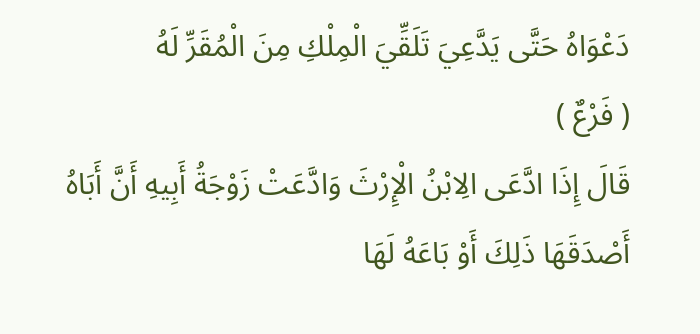دَعْوَاهُ حَتَّى يَدَّعِيَ تَلَقِّيَ الْمِلْكِ مِنَ الْمُقَرِّ لَهُ
( فَرْعٌ )
قَالَ إِذَا ادَّعَى الِابْنُ الْإِرْثَ وَادَّعَتْ زَوْجَةُ أَبِيهِ أَنَّ أَبَاهُ أَصْدَقَهَا ذَلِكَ أَوْ بَاعَهُ لَهَا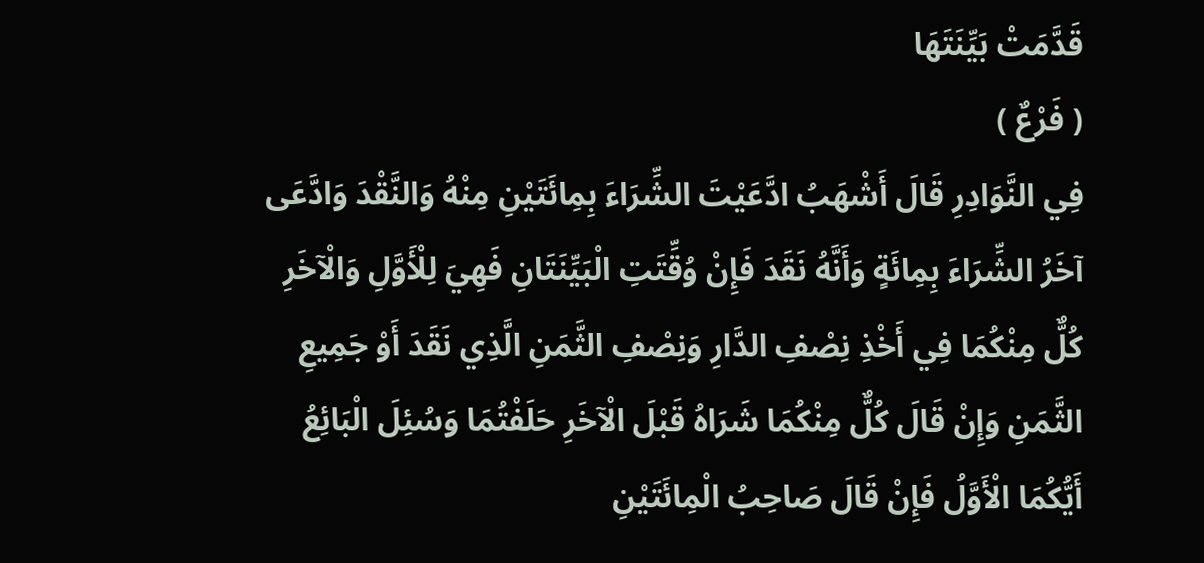قَدَّمَتْ بَيِّنَتَهَا
( فَرْعٌ )
فِي النَّوَادِرِ قَالَ أَشْهَبُ ادَّعَيْتَ الشِّرَاءَ بِمِائَتَيْنِ مِنْهُ وَالنَّقْدَ وَادَّعَى آخَرُ الشِّرَاءَ بِمِائَةٍ وَأَنَّهُ نَقَدَ فَإِنْ وُقِّتَتِ الْبَيِّنَتَانِ فَهِيَ لِلْأَوَّلِ وَالْآخَرِ كُلٌّ مِنْكُمَا فِي أَخْذِ نِصْفِ الدَّارِ وَنِصْفِ الثَّمَنِ الَّذِي نَقَدَ أَوْ جَمِيعِ الثَّمَنِ وَإِنْ قَالَ كُلٌّ مِنْكُمَا شَرَاهُ قَبْلَ الْآخَرِ حَلَفْتُمَا وَسُئِلَ الْبَائِعُ أَيُّكُمَا الْأَوَّلُ فَإِنْ قَالَ صَاحِبُ الْمِائَتَيْنِ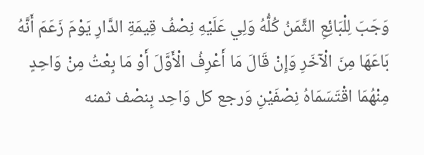وَجَبَ لِلْبَائِعِ الثَّمَنُ كُلُّهُ وَلِي عَلَيْهِ نِصْفُ قِيمَةِ الدَّارِ يَوْمَ زَعَمَ أَنَّهُ بَاعَهَا مِنَ الْآخَرِ وَإِنْ قَالَ مَا أَعْرِفُ الْأَوَّلَ أَوْ مَا بِعْتُ مِنْ وَاحِدٍ مِنْهُمَا اقْتَسَمَاهُ نِصْفَيْنِ وَرجع كل وَاحِد بِنصْف ثمنه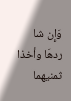وَإِن شا ردهَا وأخذا ثمنيهما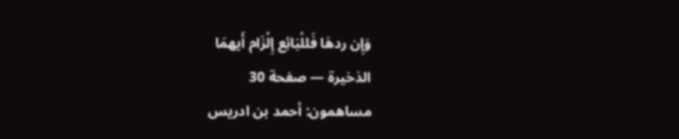وَإِن ردهَا فَللْبَائِع إِلْزَام أَيهمَا
الذخيرة — صفحة 30
مساهمون: أحمد بن ادريس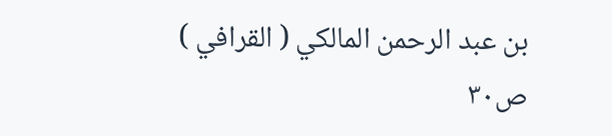بن عبد الرحمن المالكي ( القرافي )
ص٣٠